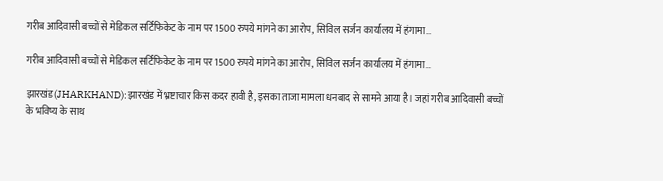गरीब आदिवासी बच्चों से मेडिकल सर्टिफिकेट के नाम पर 1500 रुपये मांगने का आरोप, सिविल सर्जन कार्यालय में हंगामा…

गरीब आदिवासी बच्चों से मेडिकल सर्टिफिकेट के नाम पर 1500 रुपये मांगने का आरोप, सिविल सर्जन कार्यालय में हंगामा…

झारखंड(JHARKHAND):झारखंड में भ्रष्टाचार किस कदर हावी है, इसका ताजा मामला धनबाद से सामने आया है। जहां गरीब आदिवासी बच्चों के भविष्य के साथ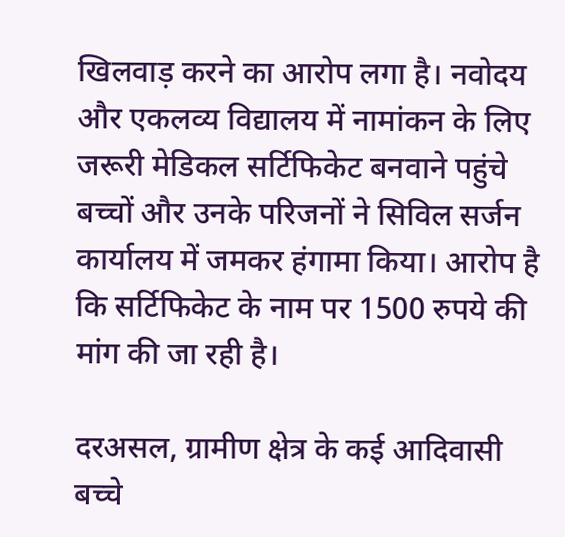खिलवाड़ करने का आरोप लगा है। नवोदय और एकलव्य विद्यालय में नामांकन के लिए जरूरी मेडिकल सर्टिफिकेट बनवाने पहुंचे बच्चों और उनके परिजनों ने सिविल सर्जन कार्यालय में जमकर हंगामा किया। आरोप है कि सर्टिफिकेट के नाम पर 1500 रुपये की मांग की जा रही है।

दरअसल, ग्रामीण क्षेत्र के कई आदिवासी बच्चे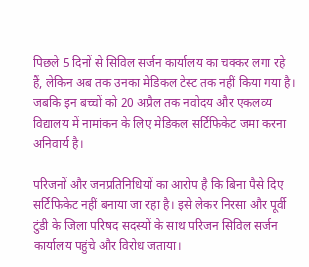पिछले 5 दिनों से सिविल सर्जन कार्यालय का चक्कर लगा रहे हैं, लेकिन अब तक उनका मेडिकल टेस्ट तक नहीं किया गया है। जबकि इन बच्चों को 20 अप्रैल तक नवोदय और एकलव्य विद्यालय में नामांकन के लिए मेडिकल सर्टिफिकेट जमा करना अनिवार्य है।

परिजनों और जनप्रतिनिधियों का आरोप है कि बिना पैसे दिए सर्टिफिकेट नहीं बनाया जा रहा है। इसे लेकर निरसा और पूर्वी टुंडी के जिला परिषद सदस्यों के साथ परिजन सिविल सर्जन कार्यालय पहुंचे और विरोध जताया।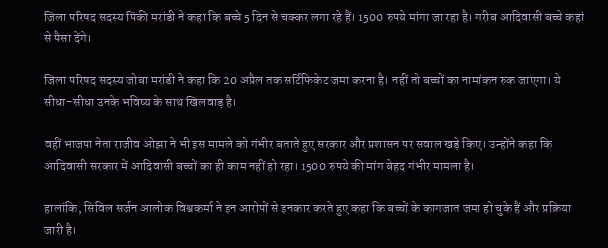जिला परिषद सदस्य पिंकी मरांडी ने कहा कि बच्चे 5 दिन से चक्कर लगा रहे हैं। 1500 रुपये मांगा जा रहा है। गरीब आदिवासी बच्चे कहां से पैसा देंगे।

जिला परिषद सदस्य जोबा मरांडी ने कहा कि 20 अप्रैल तक सर्टिफिकेट जमा करना है। नहीं तो बच्चों का नामांकन रुक जाएगा। ये सीधा-सीधा उनके भविष्य के साथ खिलवाड़ है।

वहीं भाजपा नेता राजीव ओझा ने भी इस मामले को गंभीर बताते हुए सरकार और प्रशासन पर सवाल खड़े किए। उन्होंने कहा कि आदिवासी सरकार में आदिवासी बच्चों का ही काम नहीं हो रहा। 1500 रुपये की मांग बेहद गंभीर मामला है।

हालांकि, सिविल सर्जन आलोक विश्वकर्मा ने इन आरोपों से इनकार करते हुए कहा कि बच्चों के कागजात जमा हो चुके हैं और प्रक्रिया जारी है।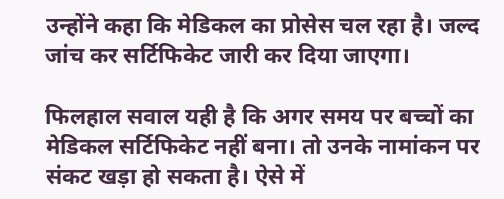उन्होंने कहा कि मेडिकल का प्रोसेस चल रहा है। जल्द जांच कर सर्टिफिकेट जारी कर दिया जाएगा।

फिलहाल सवाल यही है कि अगर समय पर बच्चों का मेडिकल सर्टिफिकेट नहीं बना। तो उनके नामांकन पर संकट खड़ा हो सकता है। ऐसे में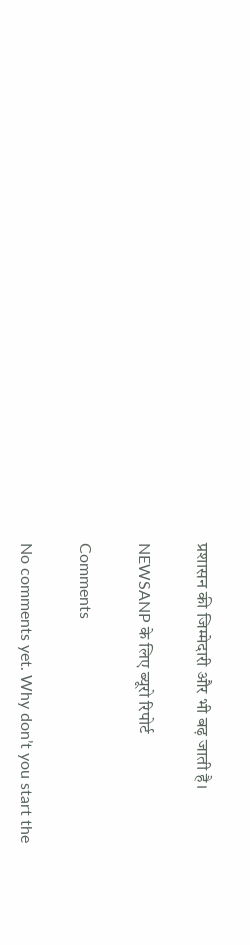प्रशासन की जिम्मेदारी और भी बढ़ जाती है।

NEWSANP के लिए ब्यूरो रिपोर्ट

Comments

No comments yet. Why don’t you start the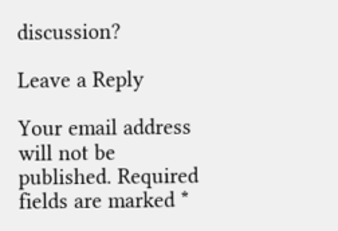discussion?

Leave a Reply

Your email address will not be published. Required fields are marked *